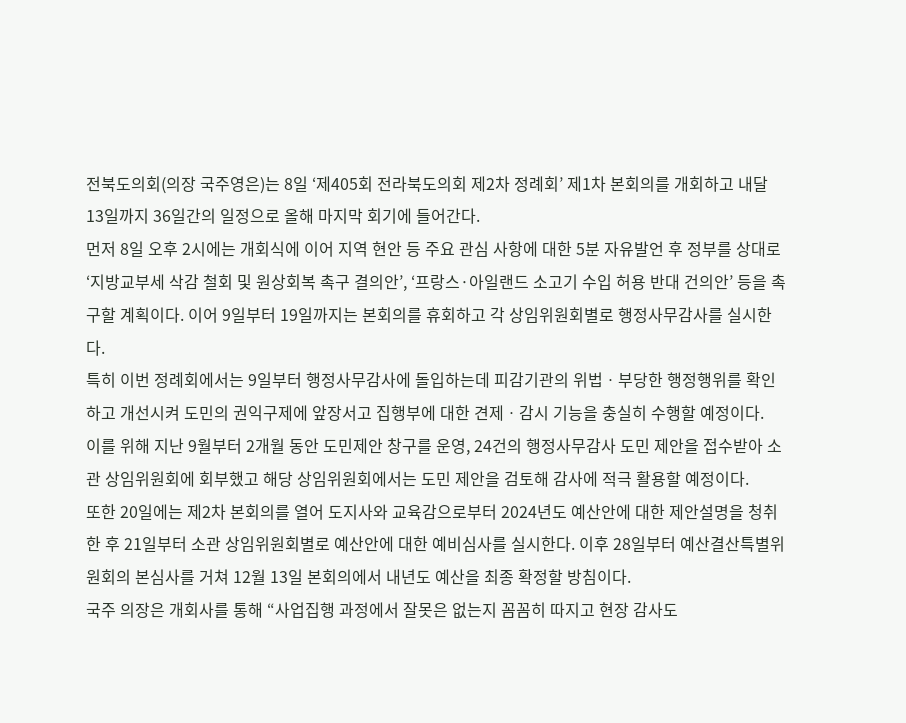전북도의회(의장 국주영은)는 8일 ‘제405회 전라북도의회 제2차 정례회’ 제1차 본회의를 개회하고 내달 13일까지 36일간의 일정으로 올해 마지막 회기에 들어간다.
먼저 8일 오후 2시에는 개회식에 이어 지역 현안 등 주요 관심 사항에 대한 5분 자유발언 후 정부를 상대로 ‘지방교부세 삭감 철회 및 원상회복 촉구 결의안’, ‘프랑스·아일랜드 소고기 수입 허용 반대 건의안’ 등을 촉구할 계획이다. 이어 9일부터 19일까지는 본회의를 휴회하고 각 상임위원회별로 행정사무감사를 실시한다.
특히 이번 정례회에서는 9일부터 행정사무감사에 돌입하는데 피감기관의 위법ㆍ부당한 행정행위를 확인하고 개선시켜 도민의 권익구제에 앞장서고 집행부에 대한 견제ㆍ감시 기능을 충실히 수행할 예정이다.
이를 위해 지난 9월부터 2개월 동안 도민제안 창구를 운영, 24건의 행정사무감사 도민 제안을 접수받아 소관 상임위원회에 회부했고 해당 상임위원회에서는 도민 제안을 검토해 감사에 적극 활용할 예정이다.
또한 20일에는 제2차 본회의를 열어 도지사와 교육감으로부터 2024년도 예산안에 대한 제안설명을 청취한 후 21일부터 소관 상임위원회별로 예산안에 대한 예비심사를 실시한다. 이후 28일부터 예산결산특별위원회의 본심사를 거쳐 12월 13일 본회의에서 내년도 예산을 최종 확정할 방침이다.
국주 의장은 개회사를 통해 “사업집행 과정에서 잘못은 없는지 꼼꼼히 따지고 현장 감사도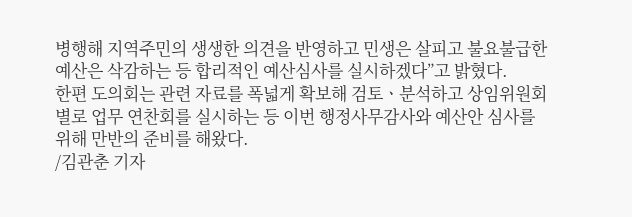병행해 지역주민의 생생한 의견을 반영하고 민생은 살피고 불요불급한 예산은 삭감하는 등 합리적인 예산심사를 실시하겠다”고 밝혔다.
한편 도의회는 관련 자료를 폭넓게 확보해 검토ㆍ분석하고 상임위원회별로 업무 연찬회를 실시하는 등 이번 행정사무감사와 예산안 심사를 위해 만반의 준비를 해왔다.
/김관춘 기자